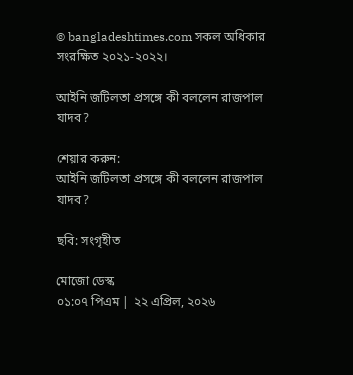© bangladeshtimes.com সকল অধিকার সংরক্ষিত ২০২১-২০২২।

আইনি জটিলতা প্রসঙ্গে কী বললেন রাজপাল যাদব?

শেয়ার করুন:
আইনি জটিলতা প্রসঙ্গে কী বললেন রাজপাল যাদব?

ছবি: সংগৃহীত

মোজো ডেস্ক
০১:০৭ পিএম | ২২ এপ্রিল, ২০২৬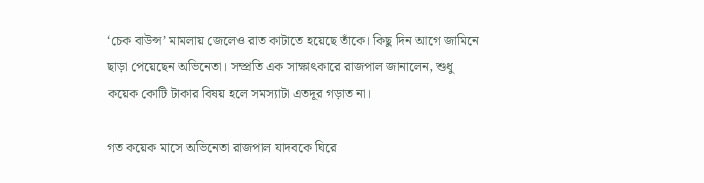‘চেক বাউন্স’ মামলায় জেলেও রাত কাটাতে হয়েছে তাঁকে। কিছু দিন আগে জামিনে ছাড়া পেয়েছেন অভিনেতা। সম্প্রতি এক সাক্ষাৎকারে রাজপাল জানালেন, শুধু কয়েক কোটি টাকার বিষয় হলে সমস্যাটা এতদূর গড়াত না।

গত কয়েক মাসে অভিনেতা রাজপাল যাদবকে ঘিরে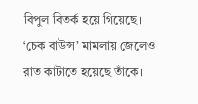বিপুল বিতর্ক হয়ে গিয়েছে। ‘চেক বাউন্স’ মামলায় জেলেও রাত কাটাতে হয়েছে তাঁকে।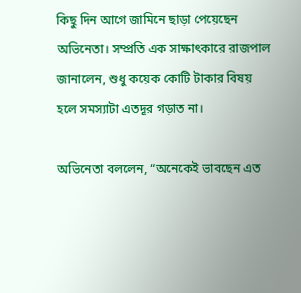কিছু দিন আগে জামিনে ছাড়া পেয়েছেন অভিনেতা। সম্প্রতি এক সাক্ষাৎকারে রাজপাল জানালেন, শুধু কয়েক কোটি টাকার বিষয় হলে সমস্যাটা এতদূর গড়াত না।

অভিনেতা বললেন, “অনেকেই ভাবছেন এত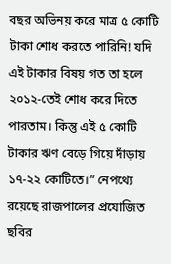বছর অভিনয় করে মাত্র ৫ কোটি টাকা শোধ করতে পারিনি! যদি এই টাকার বিষয় গত তা হলে ২০১২-তেই শোধ করে দিতে পারতাম। কিন্তু এই ৫ কোটি টাকার ঋণ বেড়ে গিয়ে দাঁড়ায় ১৭-২২ কোটিতে।” নেপথ্যে রয়েছে রাজপালের প্রযোজিত ছবির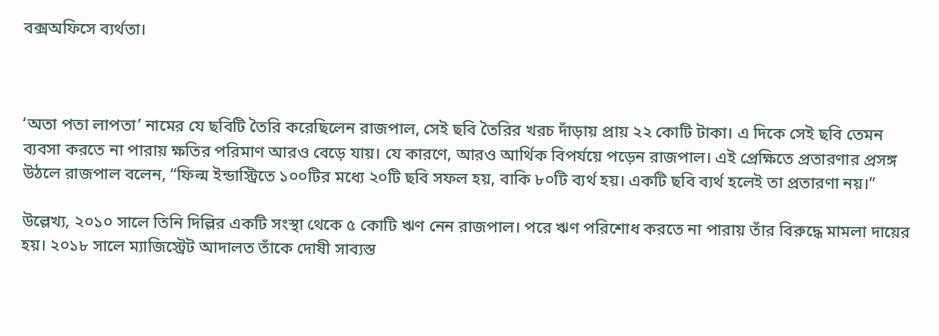বক্সঅফিসে ব্যর্থতা।



‘অতা পতা লাপতা’ নামের যে ছবিটি তৈরি করেছিলেন রাজপাল, সেই ছবি তৈরির খরচ দাঁড়ায় প্রায় ২২ কোটি টাকা। এ দিকে সেই ছবি তেমন ব্যবসা করতে না পারায় ক্ষতির পরিমাণ আরও বেড়ে যায়। যে কারণে, আরও আর্থিক বিপর্যয়ে পড়েন রাজপাল। এই প্রেক্ষিতে প্রতারণার প্রসঙ্গ উঠলে রাজপাল বলেন, “ফিল্ম ইন্ডাস্ট্রিতে ১০০টির মধ্যে ২০টি ছবি সফল হয়, বাকি ৮০টি ব্যর্থ হয়। একটি ছবি ব্যর্থ হলেই তা প্রতারণা নয়।”

উল্লেখ্য, ২০১০ সালে তিনি দিল্লির একটি সংস্থা থেকে ৫ কোটি ঋণ নেন রাজপাল। পরে ঋণ পরিশোধ করতে না পারায় তাঁর বিরুদ্ধে মামলা দায়ের হয়। ২০১৮ সালে ম্যাজিস্ট্রেট আদালত তাঁকে দোষী সাব্যস্ত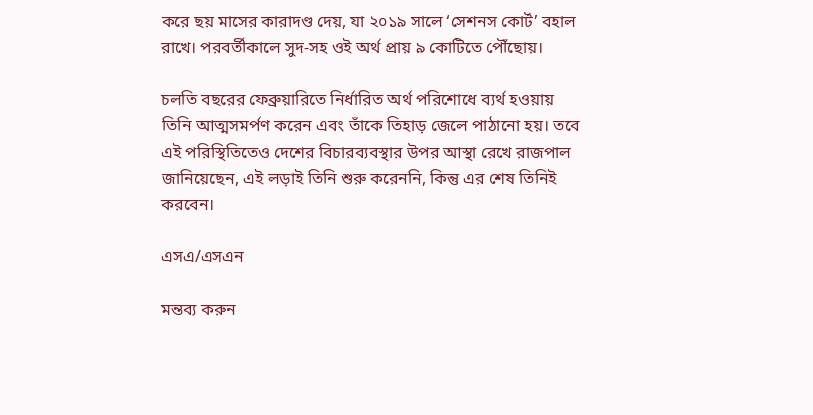করে ছয় মাসের কারাদণ্ড দেয়, যা ২০১৯ সালে ‘সেশনস কোর্ট’ বহাল রাখে। পরবর্তীকালে সুদ-সহ ওই অর্থ প্রায় ৯ কোটিতে পৌঁছোয়।

চলতি বছরের ফেব্রুয়ারিতে নির্ধারিত অর্থ পরিশোধে ব্যর্থ হওয়ায় তিনি আত্মসমর্পণ করেন এবং তাঁকে তিহাড় জেলে পাঠানো হয়। তবে এই পরিস্থিতিতেও দেশের বিচারব্যবস্থার উপর আস্থা রেখে রাজপাল জানিয়েছেন, এই লড়াই তিনি শুরু করেননি, কিন্তু এর শেষ তিনিই করবেন।

এসএ/এসএন

মন্তব্য করুন